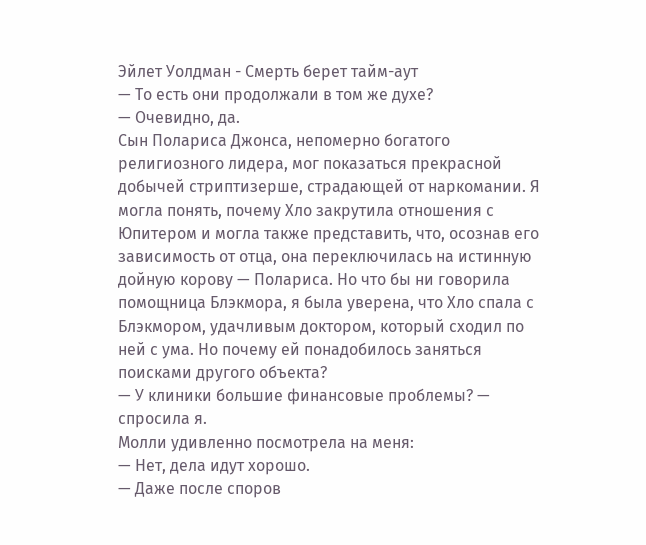Эйлет Уолдман - Смерть берет тайм-аут
— То есть они продолжали в том же духе?
— Очевидно, да.
Сын Полариса Джонса, непомерно богатого религиозного лидера, мог показаться прекрасной добычей стриптизерше, страдающей от наркомании. Я могла понять, почему Хло закрутила отношения с Юпитером и могла также представить, что, осознав его зависимость от отца, она переключилась на истинную дойную корову — Полариса. Но что бы ни говорила помощница Блэкмора, я была уверена, что Хло спала с Блэкмором, удачливым доктором, который сходил по ней с ума. Но почему ей понадобилось заняться поисками другого объекта?
— У клиники большие финансовые проблемы? — спросила я.
Молли удивленно посмотрела на меня:
— Нет, дела идут хорошо.
— Даже после споров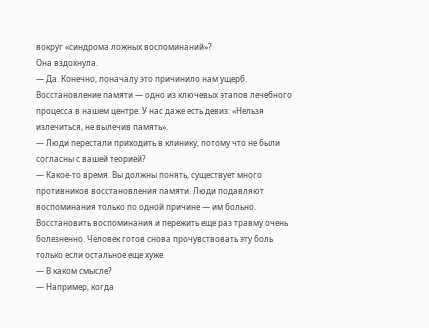вокруг «синдрома ложных воспоминаний»?
Она вздохнула.
— Да. Конечно, поначалу это причинило нам ущерб. Восстановление памяти — одно из ключевых этапов лечебного процесса в нашем центре. У нас даже есть девиз: «Нельзя излечиться, не вылечив память».
— Люди перестали приходить в клинику, потому что не были согласны с вашей теорией?
— Какое-то время. Вы должны понять, существует много противников восстановления памяти. Люди подавляют воспоминания только по одной причине — им больно. Восстановить воспоминания и пережить еще раз травму очень болезненно. Человек готов снова прочувствовать эту боль только если остальное еще хуже.
— В каком смысле?
— Например, когда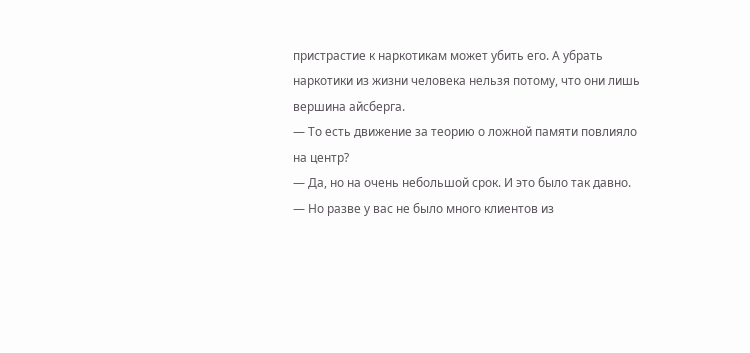пристрастие к наркотикам может убить его. А убрать наркотики из жизни человека нельзя потому, что они лишь вершина айсберга.
— То есть движение за теорию о ложной памяти повлияло на центр?
— Да, но на очень небольшой срок. И это было так давно.
— Но разве у вас не было много клиентов из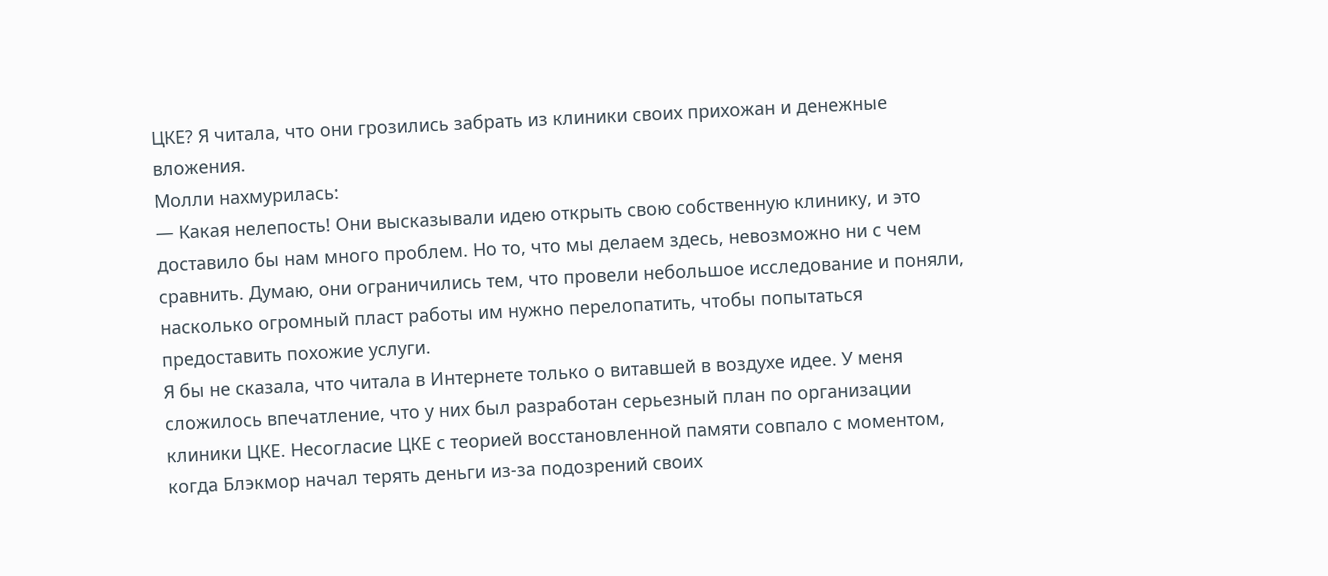ЦКЕ? Я читала, что они грозились забрать из клиники своих прихожан и денежные вложения.
Молли нахмурилась:
— Какая нелепость! Они высказывали идею открыть свою собственную клинику, и это доставило бы нам много проблем. Но то, что мы делаем здесь, невозможно ни с чем сравнить. Думаю, они ограничились тем, что провели небольшое исследование и поняли, насколько огромный пласт работы им нужно перелопатить, чтобы попытаться предоставить похожие услуги.
Я бы не сказала, что читала в Интернете только о витавшей в воздухе идее. У меня сложилось впечатление, что у них был разработан серьезный план по организации клиники ЦКЕ. Несогласие ЦКЕ с теорией восстановленной памяти совпало с моментом, когда Блэкмор начал терять деньги из-за подозрений своих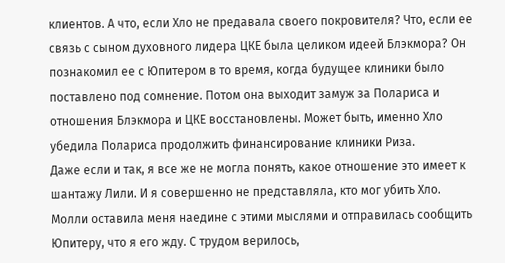клиентов. А что, если Хло не предавала своего покровителя? Что, если ее связь с сыном духовного лидера ЦКЕ была целиком идеей Блэкмора? Он познакомил ее с Юпитером в то время, когда будущее клиники было поставлено под сомнение. Потом она выходит замуж за Полариса и отношения Блэкмора и ЦКЕ восстановлены. Может быть, именно Хло убедила Полариса продолжить финансирование клиники Риза.
Даже если и так, я все же не могла понять, какое отношение это имеет к шантажу Лили. И я совершенно не представляла, кто мог убить Хло.
Молли оставила меня наедине с этими мыслями и отправилась сообщить Юпитеру, что я его жду. С трудом верилось,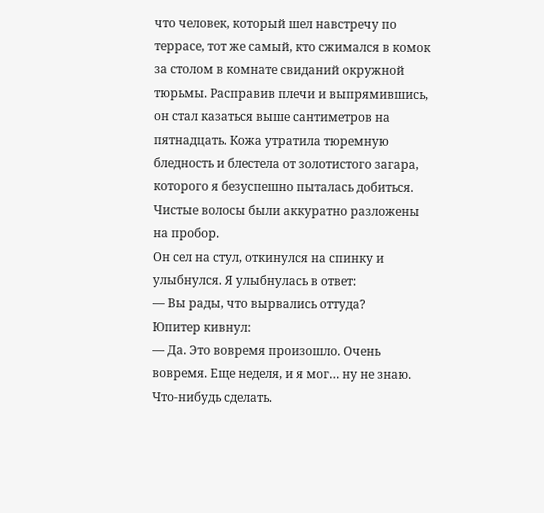что человек, который шел навстречу по террасе, тот же самый, кто сжимался в комок за столом в комнате свиданий окружной тюрьмы. Расправив плечи и выпрямившись, он стал казаться выше сантиметров на пятнадцать. Кожа утратила тюремную бледность и блестела от золотистого загара, которого я безуспешно пыталась добиться. Чистые волосы были аккуратно разложены на пробор.
Он сел на стул, откинулся на спинку и улыбнулся. Я улыбнулась в ответ:
— Вы рады, что вырвались оттуда?
Юпитер кивнул:
— Да. Это вовремя произошло. Очень вовремя. Еще неделя, и я мог… ну не знаю. Что-нибудь сделать.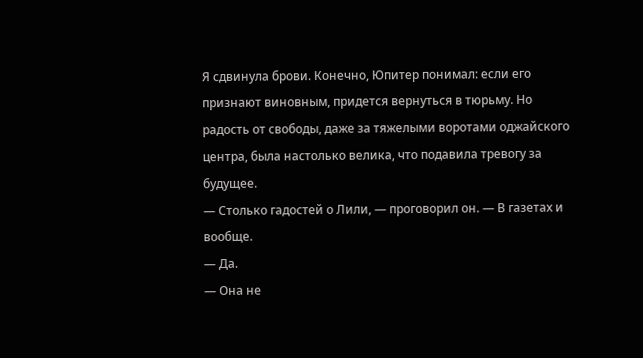Я сдвинула брови. Конечно, Юпитер понимал: если его признают виновным, придется вернуться в тюрьму. Но радость от свободы, даже за тяжелыми воротами оджайского центра, была настолько велика, что подавила тревогу за будущее.
— Столько гадостей о Лили, — проговорил он. — В газетах и вообще.
— Да.
— Она не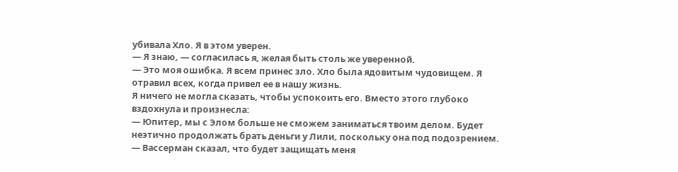убивала Хло. Я в этом уверен.
— Я знаю, — согласилась я, желая быть столь же уверенной.
— Это моя ошибка. Я всем принес зло. Хло была ядовитым чудовищем. Я отравил всех, когда привел ее в нашу жизнь.
Я ничего не могла сказать, чтобы успокоить его. Вместо этого глубоко вздохнула и произнесла:
— Юпитер, мы с Элом больше не сможем заниматься твоим делом. Будет неэтично продолжать брать деньги у Лили, поскольку она под подозрением.
— Вассерман сказал, что будет защищать меня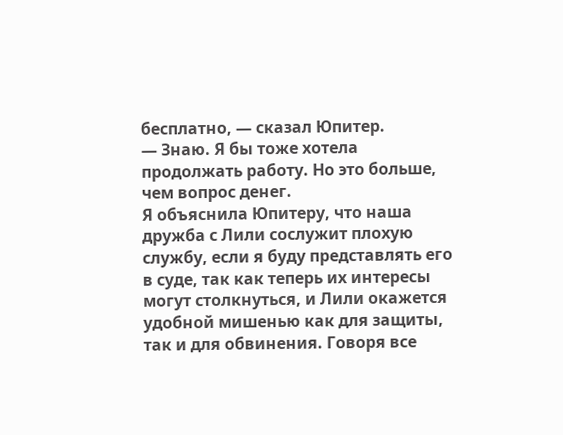бесплатно, — сказал Юпитер.
— Знаю. Я бы тоже хотела продолжать работу. Но это больше, чем вопрос денег.
Я объяснила Юпитеру, что наша дружба с Лили сослужит плохую службу, если я буду представлять его в суде, так как теперь их интересы могут столкнуться, и Лили окажется удобной мишенью как для защиты, так и для обвинения. Говоря все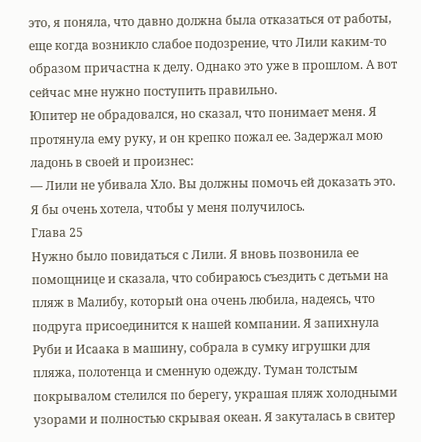это, я поняла, что давно должна была отказаться от работы, еще когда возникло слабое подозрение, что Лили каким-то образом причастна к делу. Однако это уже в прошлом. А вот сейчас мне нужно поступить правильно.
Юпитер не обрадовался, но сказал, что понимает меня. Я протянула ему руку, и он крепко пожал ее. Задержал мою ладонь в своей и произнес:
— Лили не убивала Хло. Вы должны помочь ей доказать это.
Я бы очень хотела, чтобы у меня получилось.
Глава 25
Нужно было повидаться с Лили. Я вновь позвонила ее помощнице и сказала, что собираюсь съездить с детьми на пляж в Малибу, который она очень любила, надеясь, что подруга присоединится к нашей компании. Я запихнула Руби и Исаака в машину, собрала в сумку игрушки для пляжа, полотенца и сменную одежду. Туман толстым покрывалом стелился по берегу, украшая пляж холодными узорами и полностью скрывая океан. Я закуталась в свитер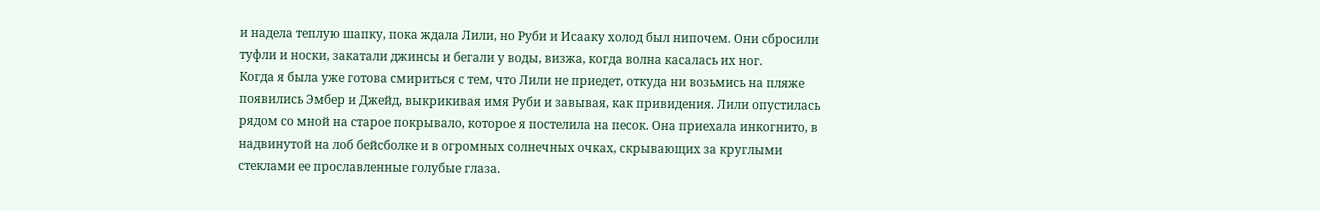и надела теплую шапку, пока ждала Лили, но Руби и Исааку холод был нипочем. Они сбросили туфли и носки, закатали джинсы и бегали у воды, визжа, когда волна касалась их ног.
Когда я была уже готова смириться с тем, что Лили не приедет, откуда ни возьмись на пляже появились Эмбер и Джейд, выкрикивая имя Руби и завывая, как привидения. Лили опустилась рядом со мной на старое покрывало, которое я постелила на песок. Она приехала инкогнито, в надвинутой на лоб бейсболке и в огромных солнечных очках, скрывающих за круглыми стеклами ее прославленные голубые глаза.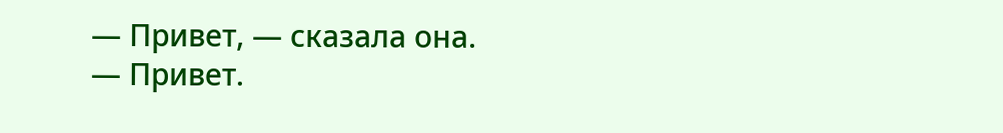— Привет, — сказала она.
— Привет.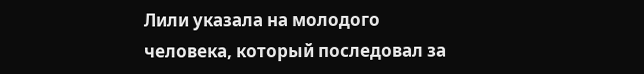Лили указала на молодого человека, который последовал за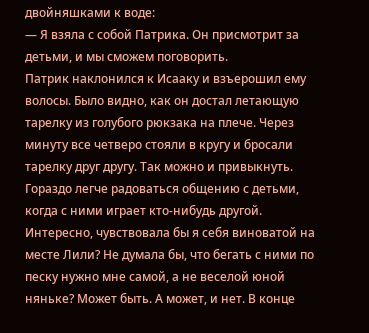двойняшками к воде:
— Я взяла с собой Патрика. Он присмотрит за детьми, и мы сможем поговорить.
Патрик наклонился к Исааку и взъерошил ему волосы. Было видно, как он достал летающую тарелку из голубого рюкзака на плече. Через минуту все четверо стояли в кругу и бросали тарелку друг другу. Так можно и привыкнуть. Гораздо легче радоваться общению с детьми, когда с ними играет кто-нибудь другой. Интересно, чувствовала бы я себя виноватой на месте Лили? Не думала бы, что бегать с ними по песку нужно мне самой, а не веселой юной няньке? Может быть. А может, и нет. В конце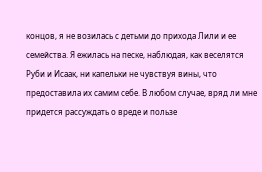концов, я не возилась с детьми до прихода Лили и ее семейства. Я ежилась на песке, наблюдая, как веселятся Руби и Исаак, ни капельки не чувствуя вины, что предоставила их самим себе. В любом случае, вряд ли мне придется рассуждать о вреде и пользе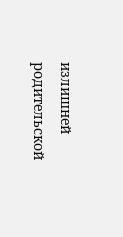излишней родительской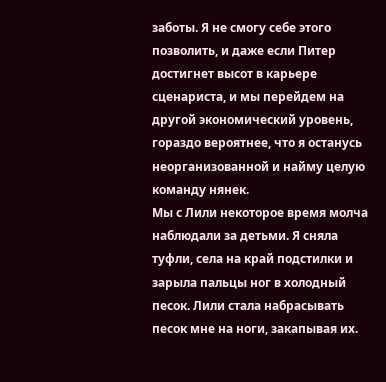заботы. Я не смогу себе этого позволить, и даже если Питер достигнет высот в карьере сценариста, и мы перейдем на другой экономический уровень, гораздо вероятнее, что я останусь неорганизованной и найму целую команду нянек.
Мы с Лили некоторое время молча наблюдали за детьми. Я сняла туфли, села на край подстилки и зарыла пальцы ног в холодный песок. Лили стала набрасывать песок мне на ноги, закапывая их.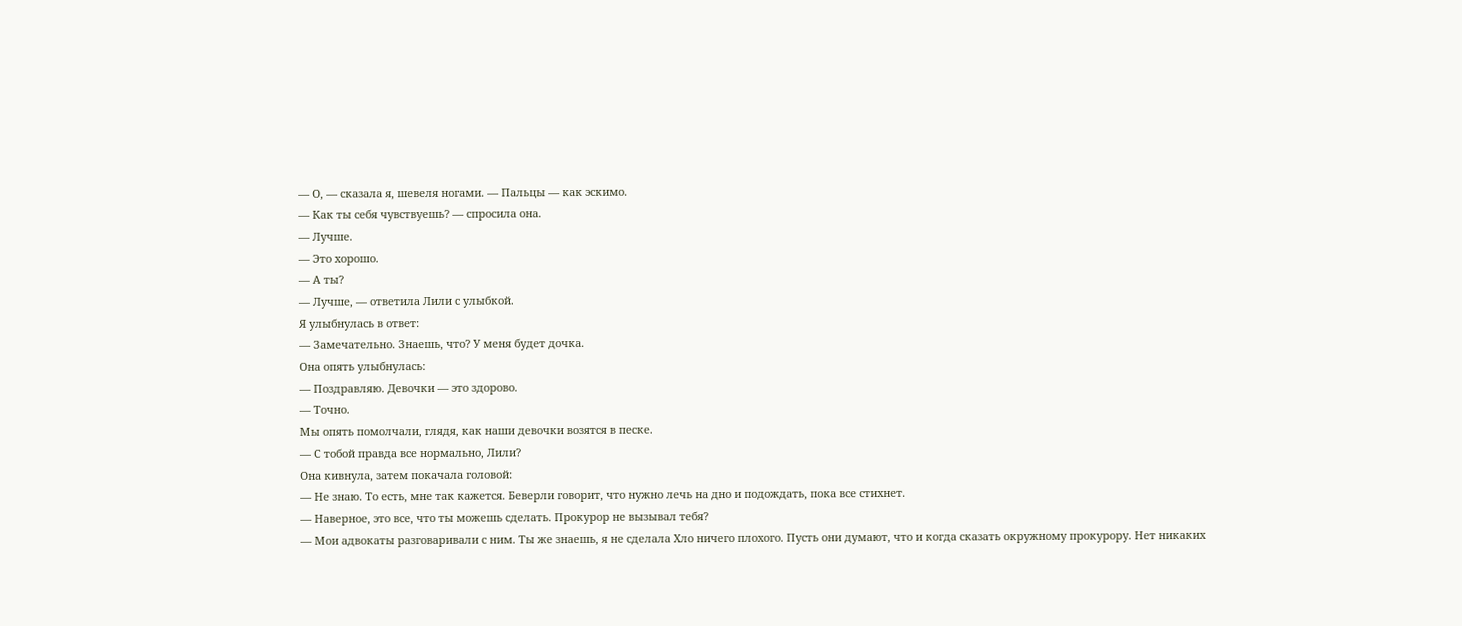— О, — сказала я, шевеля ногами. — Пальцы — как эскимо.
— Как ты себя чувствуешь? — спросила она.
— Лучше.
— Это хорошо.
— А ты?
— Лучше, — ответила Лили с улыбкой.
Я улыбнулась в ответ:
— Замечательно. Знаешь, что? У меня будет дочка.
Она опять улыбнулась:
— Поздравляю. Девочки — это здорово.
— Точно.
Мы опять помолчали, глядя, как наши девочки возятся в песке.
— С тобой правда все нормально, Лили?
Она кивнула, затем покачала головой:
— Не знаю. То есть, мне так кажется. Беверли говорит, что нужно лечь на дно и подождать, пока все стихнет.
— Наверное, это все, что ты можешь сделать. Прокурор не вызывал тебя?
— Мои адвокаты разговаривали с ним. Ты же знаешь, я не сделала Хло ничего плохого. Пусть они думают, что и когда сказать окружному прокурору. Нет никаких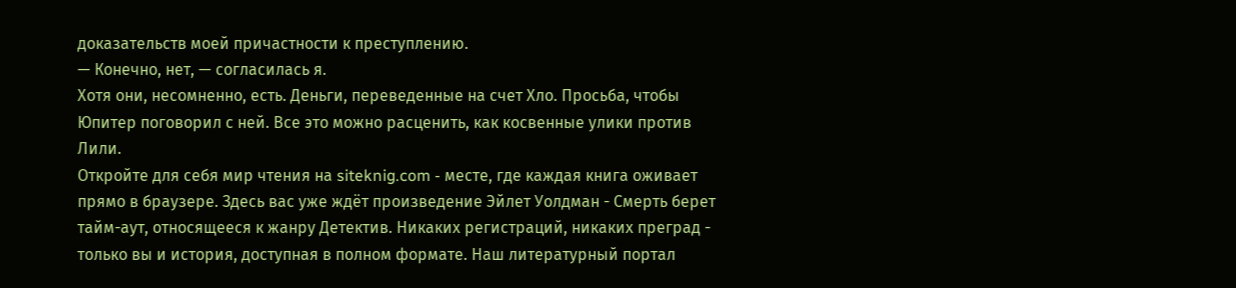доказательств моей причастности к преступлению.
— Конечно, нет, — согласилась я.
Хотя они, несомненно, есть. Деньги, переведенные на счет Хло. Просьба, чтобы Юпитер поговорил с ней. Все это можно расценить, как косвенные улики против Лили.
Откройте для себя мир чтения на siteknig.com - месте, где каждая книга оживает прямо в браузере. Здесь вас уже ждёт произведение Эйлет Уолдман - Смерть берет тайм-аут, относящееся к жанру Детектив. Никаких регистраций, никаких преград - только вы и история, доступная в полном формате. Наш литературный портал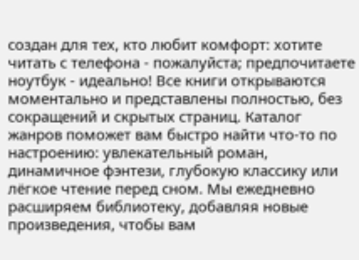создан для тех, кто любит комфорт: хотите читать с телефона - пожалуйста; предпочитаете ноутбук - идеально! Все книги открываются моментально и представлены полностью, без сокращений и скрытых страниц. Каталог жанров поможет вам быстро найти что-то по настроению: увлекательный роман, динамичное фэнтези, глубокую классику или лёгкое чтение перед сном. Мы ежедневно расширяем библиотеку, добавляя новые произведения, чтобы вам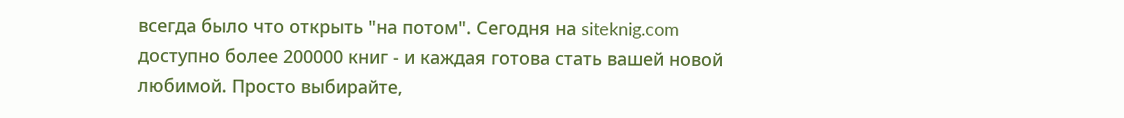всегда было что открыть "на потом". Сегодня на siteknig.com доступно более 200000 книг - и каждая готова стать вашей новой любимой. Просто выбирайте,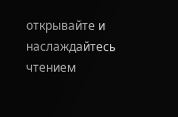открывайте и наслаждайтесь чтением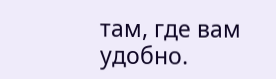там, где вам удобно.